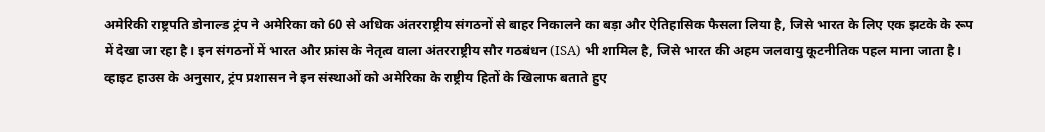अमेरिकी राष्ट्रपति डोनाल्ड ट्रंप ने अमेरिका को 60 से अधिक अंतरराष्ट्रीय संगठनों से बाहर निकालने का बड़ा और ऐतिहासिक फैसला लिया है, जिसे भारत के लिए एक झटके के रूप में देखा जा रहा है। इन संगठनों में भारत और फ्रांस के नेतृत्व वाला अंतरराष्ट्रीय सौर गठबंधन (ISA) भी शामिल है, जिसे भारत की अहम जलवायु कूटनीतिक पहल माना जाता है। व्हाइट हाउस के अनुसार, ट्रंप प्रशासन ने इन संस्थाओं को अमेरिका के राष्ट्रीय हितों के खिलाफ बताते हुए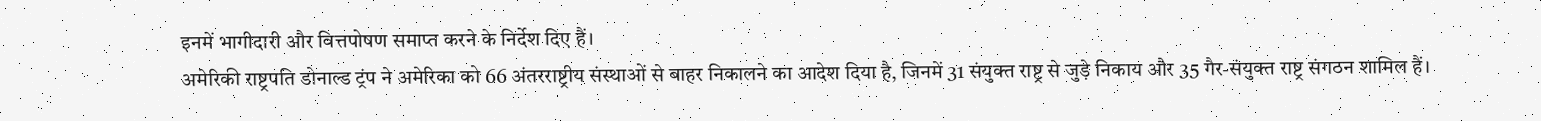इनमें भागीदारी और वित्तपोषण समाप्त करने के निर्देश दिए हैं।
अमेरिकी राष्ट्रपति डोनाल्ड ट्रंप ने अमेरिका को 66 अंतरराष्ट्रीय संस्थाओं से बाहर निकालने का आदेश दिया है, जिनमें 31 संयुक्त राष्ट्र से जुड़े निकाय और 35 गैर-संयुक्त राष्ट्र संगठन शामिल हैं।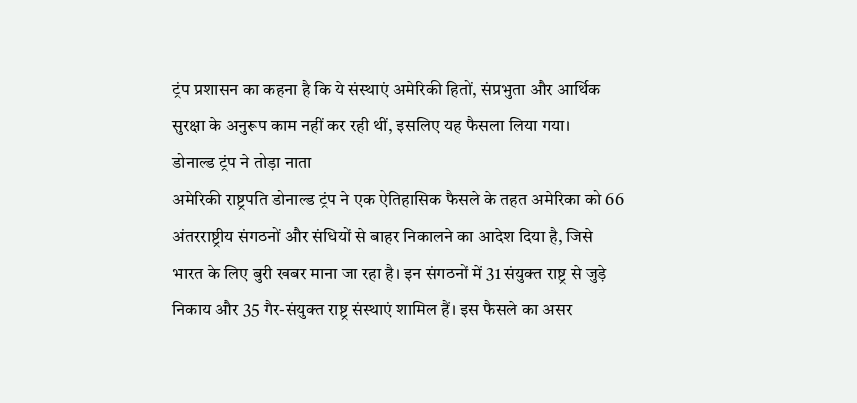ट्रंप प्रशासन का कहना है कि ये संस्थाएं अमेरिकी हितों, संप्रभुता और आर्थिक सुरक्षा के अनुरूप काम नहीं कर रही थीं, इसलिए यह फैसला लिया गया।
डोनाल्ड ट्रंप ने तोड़ा नाता
अमेरिकी राष्ट्रपति डोनाल्ड ट्रंप ने एक ऐतिहासिक फैसले के तहत अमेरिका को 66 अंतरराष्ट्रीय संगठनों और संधियों से बाहर निकालने का आदेश दिया है, जिसे भारत के लिए बुरी खबर माना जा रहा है। इन संगठनों में 31 संयुक्त राष्ट्र से जुड़े निकाय और 35 गैर-संयुक्त राष्ट्र संस्थाएं शामिल हैं। इस फैसले का असर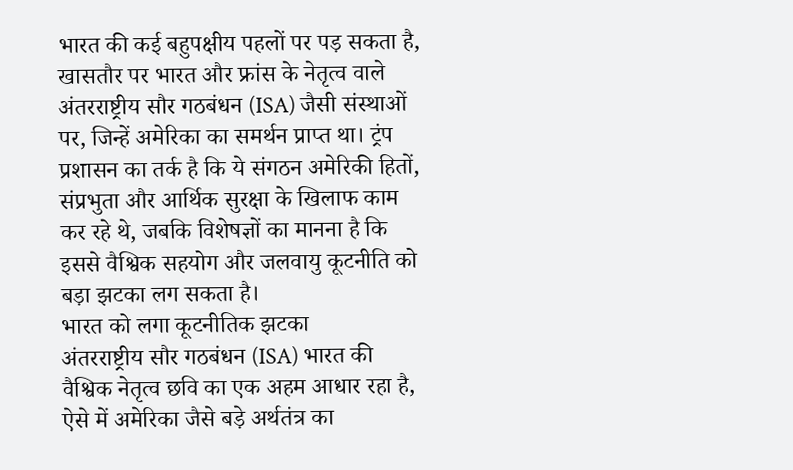भारत की कई बहुपक्षीय पहलों पर पड़ सकता है, खासतौर पर भारत और फ्रांस के नेतृत्व वाले अंतरराष्ट्रीय सौर गठबंधन (ISA) जैसी संस्थाओं पर, जिन्हें अमेरिका का समर्थन प्राप्त था। ट्रंप प्रशासन का तर्क है कि ये संगठन अमेरिकी हितों, संप्रभुता और आर्थिक सुरक्षा के खिलाफ काम कर रहे थे, जबकि विशेषज्ञों का मानना है कि इससे वैश्विक सहयोग और जलवायु कूटनीति को बड़ा झटका लग सकता है।
भारत को लगा कूटनीतिक झटका
अंतरराष्ट्रीय सौर गठबंधन (ISA) भारत की वैश्विक नेतृत्व छवि का एक अहम आधार रहा है, ऐसे में अमेरिका जैसे बड़े अर्थतंत्र का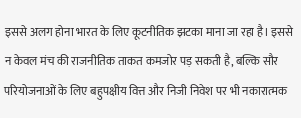इससे अलग होना भारत के लिए कूटनीतिक झटका माना जा रहा है। इससे न केवल मंच की राजनीतिक ताकत कमजोर पड़ सकती है, बल्कि सौर परियोजनाओं के लिए बहुपक्षीय वित्त और निजी निवेश पर भी नकारात्मक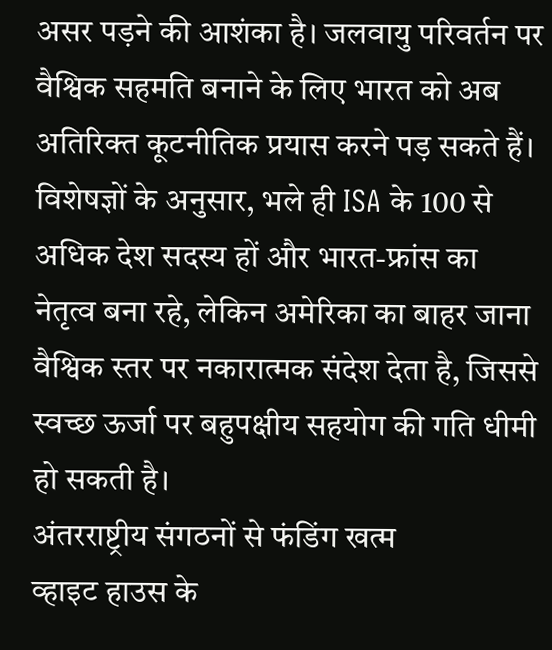असर पड़ने की आशंका है। जलवायु परिवर्तन पर वैश्विक सहमति बनाने के लिए भारत को अब अतिरिक्त कूटनीतिक प्रयास करने पड़ सकते हैं। विशेषज्ञों के अनुसार, भले ही ISA के 100 से अधिक देश सदस्य हों और भारत-फ्रांस का नेतृत्व बना रहे, लेकिन अमेरिका का बाहर जाना वैश्विक स्तर पर नकारात्मक संदेश देता है, जिससे स्वच्छ ऊर्जा पर बहुपक्षीय सहयोग की गति धीमी हो सकती है।
अंतरराष्ट्रीय संगठनों से फंडिंग खत्म
व्हाइट हाउस के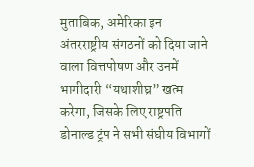मुताबिक, अमेरिका इन अंतरराष्ट्रीय संगठनों को दिया जाने वाला वित्तपोषण और उनमें भागीदारी “यथाशीघ्र” खत्म करेगा, जिसके लिए राष्ट्रपति डोनाल्ड ट्रंप ने सभी संघीय विभागों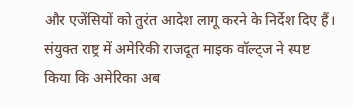और एजेंसियों को तुरंत आदेश लागू करने के निर्देश दिए हैं। संयुक्त राष्ट्र में अमेरिकी राजदूत माइक वॉल्ट्ज ने स्पष्ट किया कि अमेरिका अब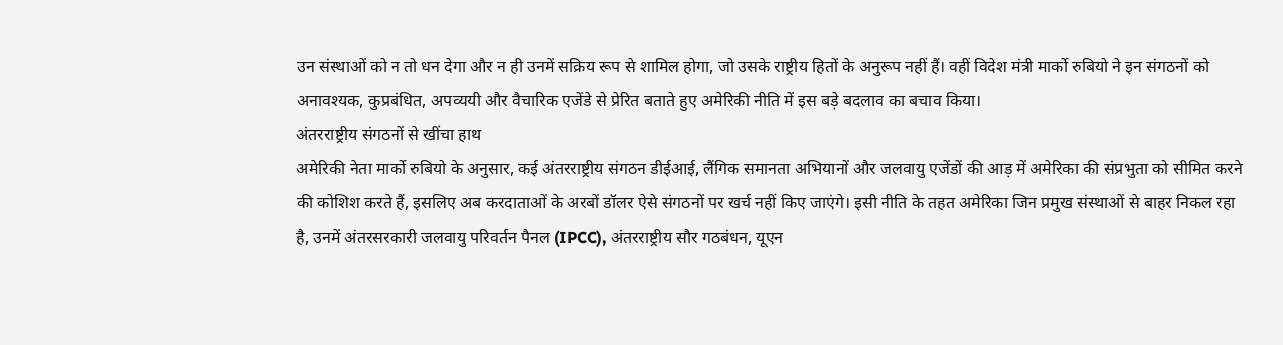उन संस्थाओं को न तो धन देगा और न ही उनमें सक्रिय रूप से शामिल होगा, जो उसके राष्ट्रीय हितों के अनुरूप नहीं हैं। वहीं विदेश मंत्री मार्को रुबियो ने इन संगठनों को अनावश्यक, कुप्रबंधित, अपव्ययी और वैचारिक एजेंडे से प्रेरित बताते हुए अमेरिकी नीति में इस बड़े बदलाव का बचाव किया।
अंतरराष्ट्रीय संगठनों से खींचा हाथ
अमेरिकी नेता मार्को रुबियो के अनुसार, कई अंतरराष्ट्रीय संगठन डीईआई, लैंगिक समानता अभियानों और जलवायु एजेंडों की आड़ में अमेरिका की संप्रभुता को सीमित करने की कोशिश करते हैं, इसलिए अब करदाताओं के अरबों डॉलर ऐसे संगठनों पर खर्च नहीं किए जाएंगे। इसी नीति के तहत अमेरिका जिन प्रमुख संस्थाओं से बाहर निकल रहा है, उनमें अंतरसरकारी जलवायु परिवर्तन पैनल (IPCC), अंतरराष्ट्रीय सौर गठबंधन, यूएन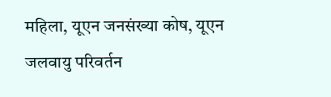महिला, यूएन जनसंख्या कोष, यूएन जलवायु परिवर्तन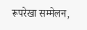रूपरेखा सम्मेलन,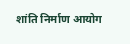शांति निर्माण आयोग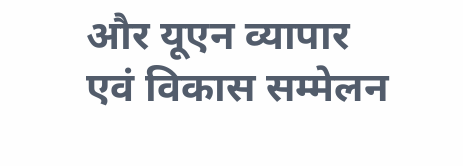और यूएन व्यापार एवं विकास सम्मेलन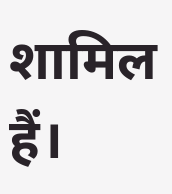शामिल हैं।